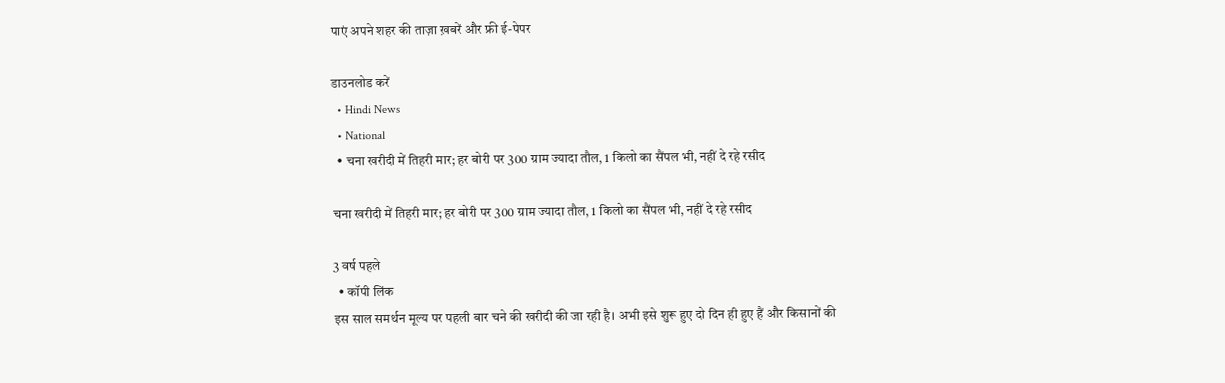पाएं अपने शहर की ताज़ा ख़बरें और फ्री ई-पेपर

डाउनलोड करें
  • Hindi News
  • National
  • चना खरीदी में तिहरी मार; हर बोरी पर 300 ग्राम ज्यादा तौल, 1 किलो का सैंपल भी, नहीं दे रहे रसीद

चना खरीदी में तिहरी मार; हर बोरी पर 300 ग्राम ज्यादा तौल, 1 किलो का सैंपल भी, नहीं दे रहे रसीद

3 वर्ष पहले
  • कॉपी लिंक
इस साल समर्थन मूल्य पर पहली बार चने की खरीदी की जा रही है। अभी इसे शुरू हुए दो दिन ही हुए हैं और किसानों की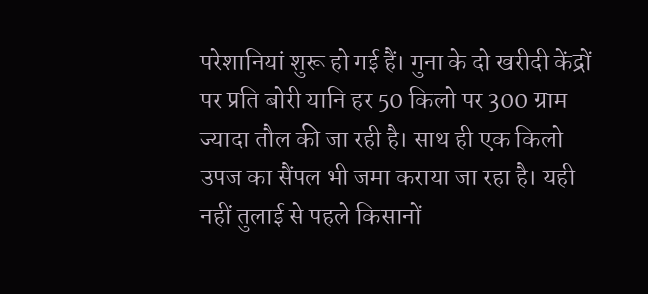परेशानियां शुरू हो गई हैं। गुना के दो खरीदी केंद्रों पर प्रति बोरी यानि हर 50 किलो पर 300 ग्राम ज्यादा तौल की जा रही है। साथ ही एक किलो उपज का सैंपल भी जमा कराया जा रहा है। यही नहीं तुलाई से पहले किसानों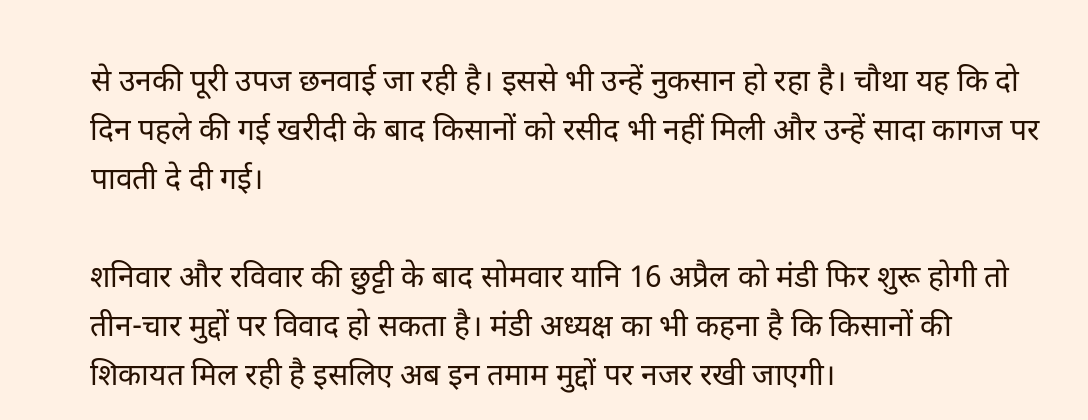से उनकी पूरी उपज छनवाई जा रही है। इससे भी उन्हें नुकसान हो रहा है। चौथा यह कि दो दिन पहले की गई खरीदी के बाद किसानों को रसीद भी नहीं मिली और उन्हें सादा कागज पर पावती दे दी गई।

शनिवार और रविवार की छुट्टी के बाद सोमवार यानि 16 अप्रैल को मंडी फिर शुरू होगी तो तीन-चार मुद्दों पर विवाद हो सकता है। मंडी अध्यक्ष का भी कहना है कि किसानों की शिकायत मिल रही है इसलिए अब इन तमाम मुद्दों पर नजर रखी जाएगी।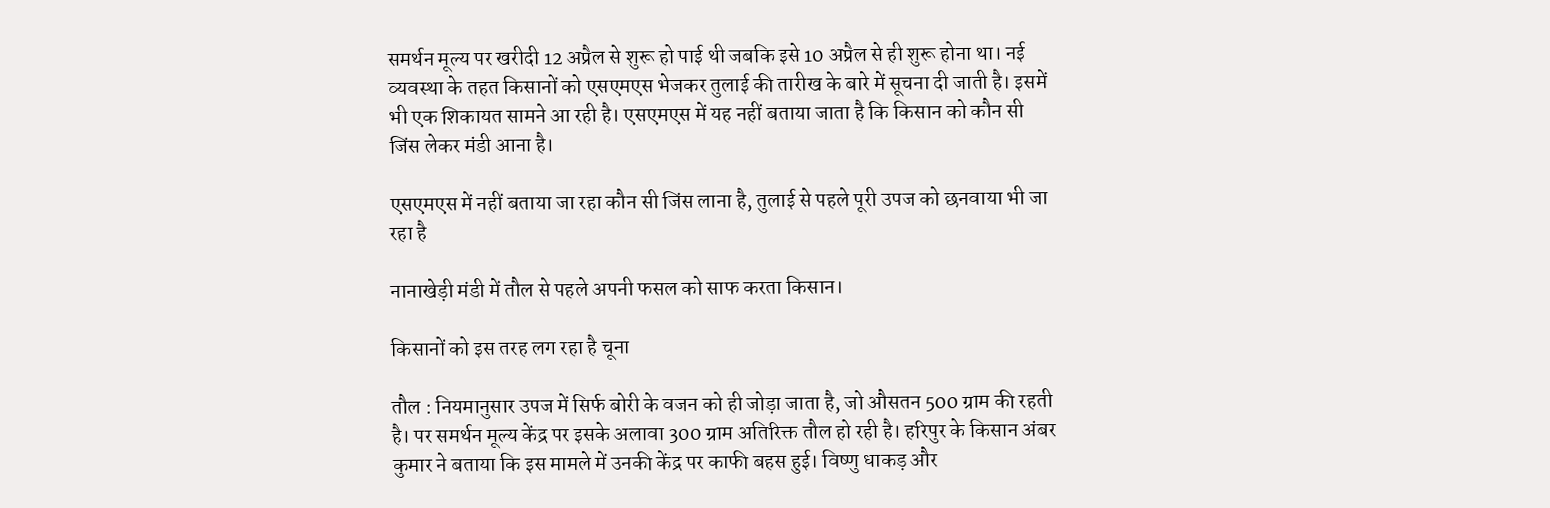समर्थन मूल्य पर खरीदी 12 अप्रैल से शुरू हो पाई थी जबकि इसे 10 अप्रैल से ही शुरू होना था। नई व्यवस्था के तहत किसानों को एसएमएस भेजकर तुलाई की तारीख के बारे में सूचना दी जाती है। इसमें भी एक शिकायत सामने आ रही है। एसएमएस में यह नहीं बताया जाता है कि किसान को कौन सी जिंस लेकर मंडी आना है।

एसएमएस में नहीं बताया जा रहा कौन सी जिंस लाना है, तुलाई से पहले पूरी उपज को छनवाया भी जा रहा है

नानाखेड़ी मंडी में तौल से पहले अपनी फसल को साफ करता किसान।

किसानों को इस तरह लग रहा है चूना

तौल : नियमानुसार उपज में सिर्फ बोरी के वजन को ही जोड़ा जाता है, जो औसतन 500 ग्राम की रहती है। पर समर्थन मूल्य केंद्र पर इसके अलावा 300 ग्राम अतिरिक्त तौल हो रही है। हरिपुर के किसान अंबर कुमार ने बताया कि इस मामले में उनकी केंद्र पर काफी बहस हुई। विष्णु धाकड़ और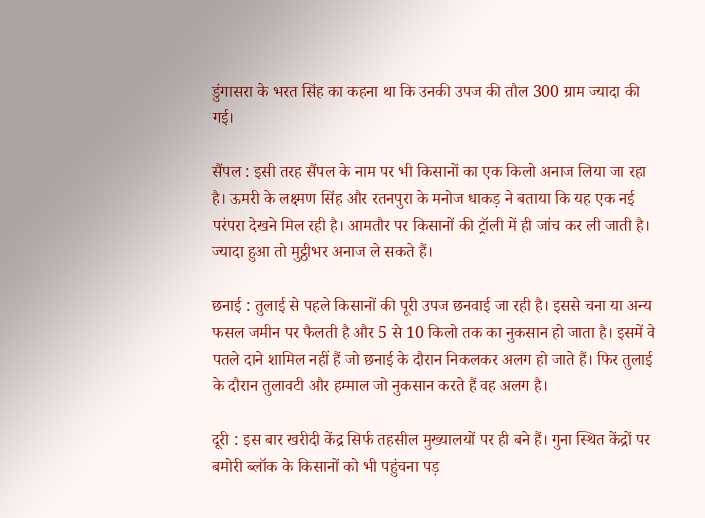डुंगासरा के भरत सिंह का कहना था कि उनकी उपज की तौल 300 ग्राम ज्यादा की गई।

सैंपल : इसी तरह सैंपल के नाम पर भी किसानों का एक किलो अनाज लिया जा रहा है। ऊमरी के लक्ष्मण सिंह और रतनपुरा के मनोज धाकड़ ने बताया कि यह एक नई परंपरा देखने मिल रही है। आमतौर पर किसानों की ट्रॉली में ही जांच कर ली जाती है। ज्यादा हुआ तो मुट्ठीभर अनाज ले सकते हैं।

छनाई : तुलाई से पहले किसानों की पूरी उपज छनवाई जा रही है। इससे चना या अन्य फसल जमीन पर फैलती है और 5 से 10 किलो तक का नुकसान हो जाता है। इसमें वे पतले दाने शामिल नहीं हैं जो छनाई के दौरान निकलकर अलग हो जाते हैं। फिर तुलाई के दौरान तुलावटी और हम्माल जो नुकसान करते हैं वह अलग है।

दूरी : इस बार खरीदी केंद्र सिर्फ तहसील मुख्यालयों पर ही बने हैं। गुना स्थित केंद्रों पर बमोरी ब्लॉक के किसानों को भी पहुंचना पड़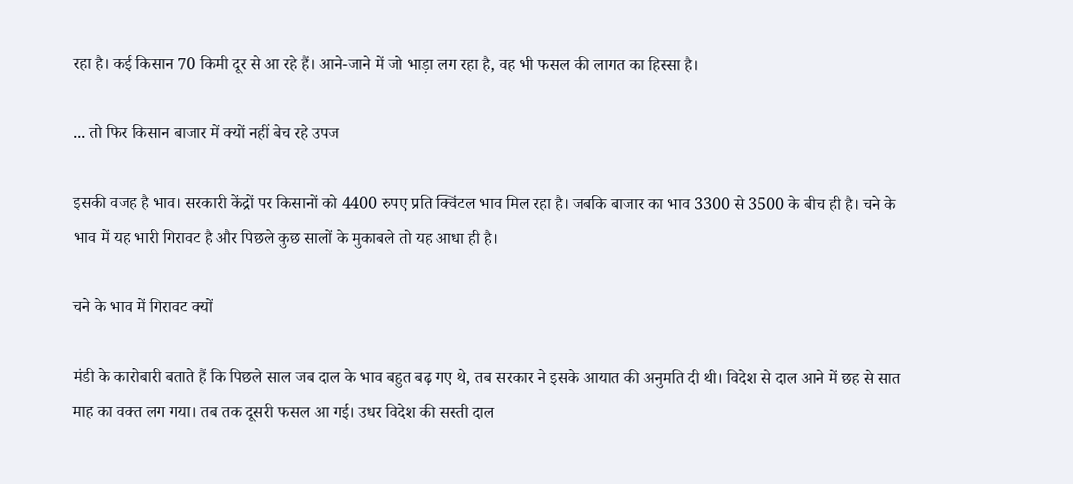रहा है। कई किसान 70 किमी दूर से आ रहे हैं। आने-जाने में जो भाड़ा लग रहा है, वह भी फसल की लागत का हिस्सा है।

... तो फिर किसान बाजार में क्यों नहीं बेच रहे उपज

इसकी वजह है भाव। सरकारी केंद्रों पर किसानों को 4400 रुपए प्रति क्विंटल भाव मिल रहा है। जबकि बाजार का भाव 3300 से 3500 के बीच ही है। चने के भाव में यह भारी गिरावट है और पिछले कुछ सालों के मुकाबले तो यह आधा ही है।

चने के भाव में गिरावट क्यों

मंडी के कारोबारी बताते हैं कि पिछले साल जब दाल के भाव बहुत बढ़ गए थे, तब सरकार ने इसके आयात की अनुमति दी थी। विदेश से दाल आने में छह से सात माह का वक्त लग गया। तब तक दूसरी फसल आ गई। उधर विदेश की सस्ती दाल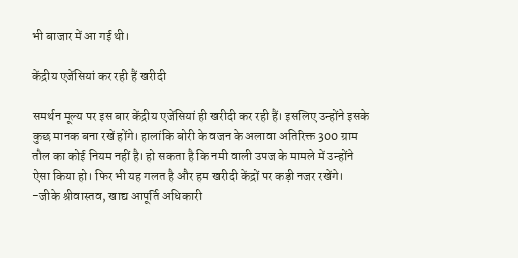भी बाजार में आ गई थी।

केंद्रीय एजेंसियां कर रही हैं खरीदी

समर्थन मूल्य पर इस बार केंद्रीय एजेंसियां ही खरीदी कर रही हैं। इसलिए उन्होंने इसके कुछ मानक बना रखें होंगे। हालांकि बोरी के वजन के अलावा अतिरिक्त 300 ग्राम तौल का कोई नियम नहीं है। हो सकता है कि नमी वाली उपज के मामले में उन्होंने ऐसा किया हो। फिर भी यह गलत है और हम खरीदी केंद्रों पर कड़ी नजर रखेंगे। -जीके श्रीवास्तव, खाद्य आपूर्ति अधिकारी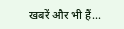खबरें और भी हैं...